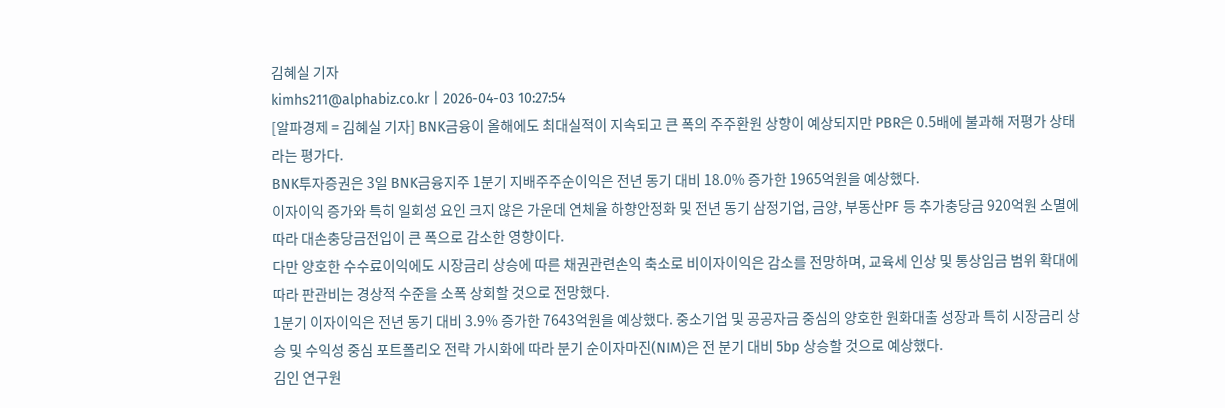김혜실 기자
kimhs211@alphabiz.co.kr | 2026-04-03 10:27:54
[알파경제 = 김혜실 기자] BNK금융이 올해에도 최대실적이 지속되고 큰 폭의 주주환원 상향이 예상되지만 PBR은 0.5배에 불과해 저평가 상태라는 평가다.
BNK투자증권은 3일 BNK금융지주 1분기 지배주주순이익은 전년 동기 대비 18.0% 증가한 1965억원을 예상했다.
이자이익 증가와 특히 일회성 요인 크지 않은 가운데 연체율 하향안정화 및 전년 동기 삼정기업, 금양, 부동산PF 등 추가충당금 920억원 소멸에 따라 대손충당금전입이 큰 폭으로 감소한 영향이다.
다만 양호한 수수료이익에도 시장금리 상승에 따른 채권관련손익 축소로 비이자이익은 감소를 전망하며, 교육세 인상 및 통상임금 범위 확대에 따라 판관비는 경상적 수준을 소폭 상회할 것으로 전망했다.
1분기 이자이익은 전년 동기 대비 3.9% 증가한 7643억원을 예상했다. 중소기업 및 공공자금 중심의 양호한 원화대출 성장과 특히 시장금리 상승 및 수익성 중심 포트폴리오 전략 가시화에 따라 분기 순이자마진(NIM)은 전 분기 대비 5bp 상승할 것으로 예상했다.
김인 연구원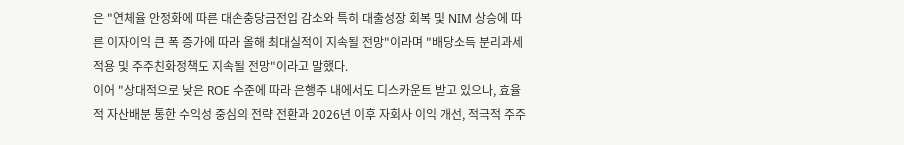은 "연체율 안정화에 따른 대손충당금전입 감소와 특히 대출성장 회복 및 NIM 상승에 따른 이자이익 큰 폭 증가에 따라 올해 최대실적이 지속될 전망"이라며 "배당소득 분리과세 적용 및 주주친화정책도 지속될 전망"이라고 말했다.
이어 "상대적으로 낮은 ROE 수준에 따라 은행주 내에서도 디스카운트 받고 있으나, 효율적 자산배분 통한 수익성 중심의 전략 전환과 2026년 이후 자회사 이익 개선, 적극적 주주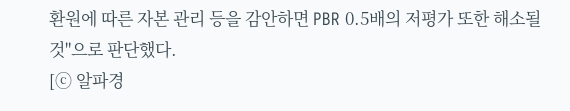환원에 따른 자본 관리 등을 감안하면 PBR 0.5배의 저평가 또한 해소될 것"으로 판단했다.
[ⓒ 알파경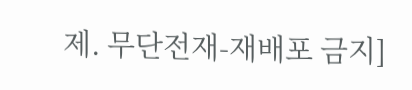제. 무단전재-재배포 금지]